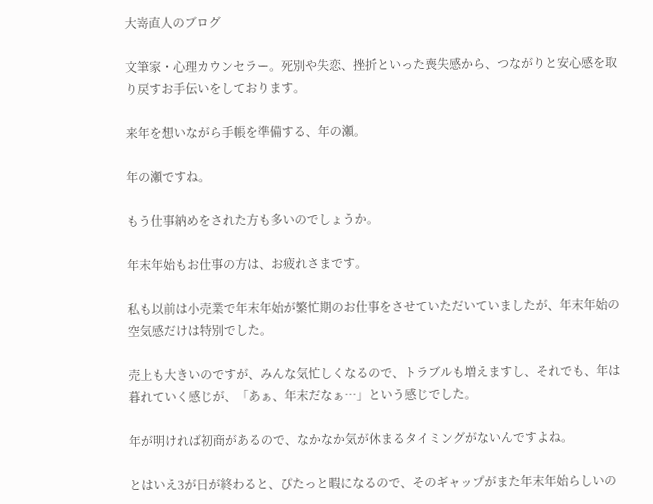大嵜直人のブログ

文筆家・心理カウンセラー。死別や失恋、挫折といった喪失感から、つながりと安心感を取り戻すお手伝いをしております。

来年を想いながら手帳を準備する、年の瀬。

年の瀬ですね。

もう仕事納めをされた方も多いのでしょうか。

年末年始もお仕事の方は、お疲れさまです。

私も以前は小売業で年末年始が繁忙期のお仕事をさせていただいていましたが、年末年始の空気感だけは特別でした。

売上も大きいのですが、みんな気忙しくなるので、トラブルも増えますし、それでも、年は暮れていく感じが、「あぁ、年末だなぁ…」という感じでした。

年が明ければ初商があるので、なかなか気が休まるタイミングがないんですよね。

とはいえ3が日が終わると、ぴたっと暇になるので、そのギャップがまた年末年始らしいの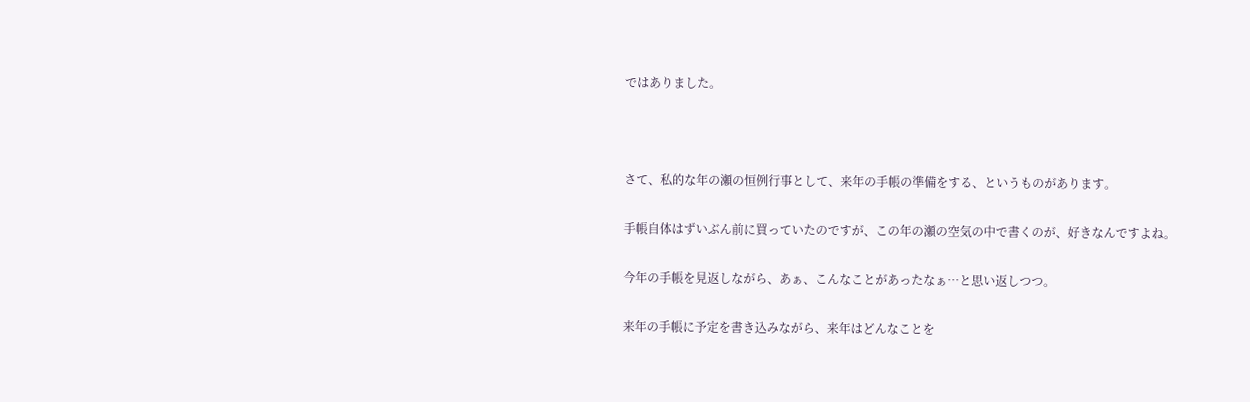ではありました。



さて、私的な年の瀬の恒例行事として、来年の手帳の準備をする、というものがあります。

手帳自体はずいぶん前に買っていたのですが、この年の瀬の空気の中で書くのが、好きなんですよね。

今年の手帳を見返しながら、あぁ、こんなことがあったなぁ…と思い返しつつ。

来年の手帳に予定を書き込みながら、来年はどんなことを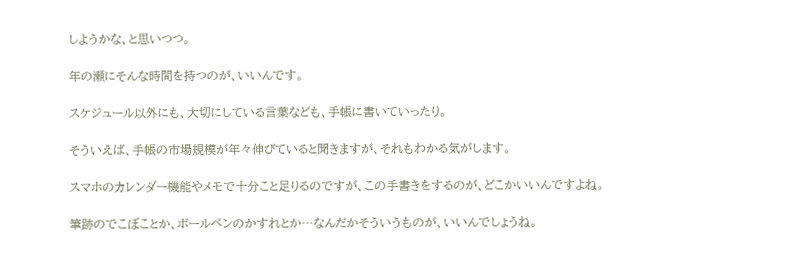しようかな、と思いつつ。

年の瀬にそんな時間を持つのが、いいんです。

スケジュール以外にも、大切にしている言葉なども、手帳に書いていったり。

そういえば、手帳の市場規模が年々伸びていると聞きますが、それもわかる気がします。

スマホのカレンダー機能やメモで十分こと足りるのですが、この手書きをするのが、どこかいいんですよね。

筆跡のでこぼことか、ボールペンのかすれとか…なんだかそういうものが、いいんでしょうね。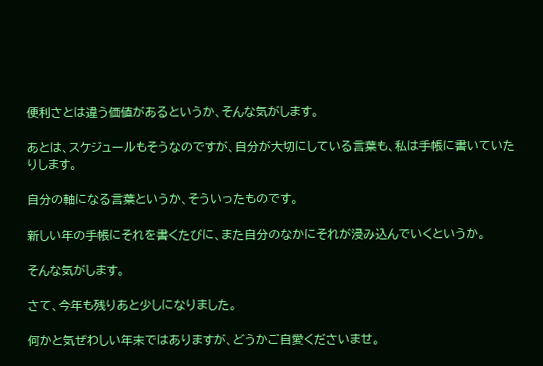便利さとは違う価値があるというか、そんな気がします。

あとは、スケジュールもそうなのですが、自分が大切にしている言葉も、私は手帳に書いていたりします。

自分の軸になる言葉というか、そういったものです。

新しい年の手帳にそれを書くたびに、また自分のなかにそれが浸み込んでいくというか。

そんな気がします。

さて、今年も残りあと少しになりました。

何かと気ぜわしい年末ではありますが、どうかご自愛くださいませ。